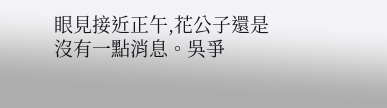眼見接近正午,花公子還是沒有一點消息。吳爭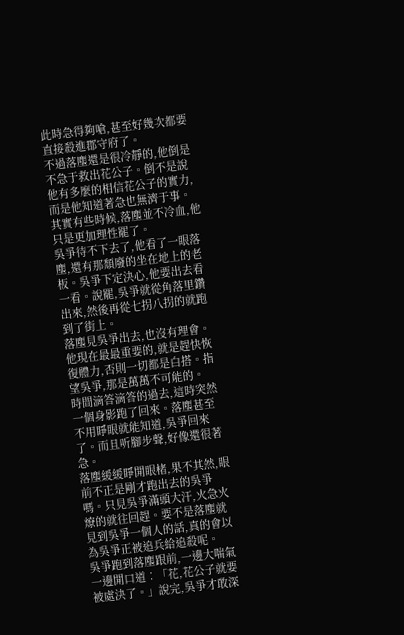此時急得夠嗆,甚至好幾次都要直接殺進郡守府了。
不過落塵還是很冷靜的,他倒是不急于救出花公子。倒不是說他有多麼的相信花公子的實力,而是他知道著急也無濟于事。其實有些時候,落塵並不冷血,他只是更加理性罷了。
吳爭待不下去了,他看了一眼落塵,還有那頹廢的坐在地上的老板。吳爭下定決心,他要出去看一看。說罷,吳爭就從角落里鑽出來,然後再從七拐八拐的就跑到了街上。
落塵見吳爭出去,也沒有理會。他現在最最重要的,就是趕快恢復體力,否則一切都是白搭。指望吳爭,那是萬萬不可能的。
時間滴答滴答的過去,這時突然一個身影跑了回來。落塵甚至不用睜眼就能知道,吳爭回來了。而且听腳步聲,好像還很著急。
落塵緩緩睜開眼楮,果不其然,眼前不正是剛才跑出去的吳爭嗎。只見吳爭滿頭大汗,火急火燎的就往回趕。要不是落塵就見到吳爭一個人的話,真的會以為吳爭正被追兵給追殺呢。
吳爭跑到落塵跟前,一邊大喘氣一邊開口道︰「花,花公子就要被處決了。」說完,吳爭才敢深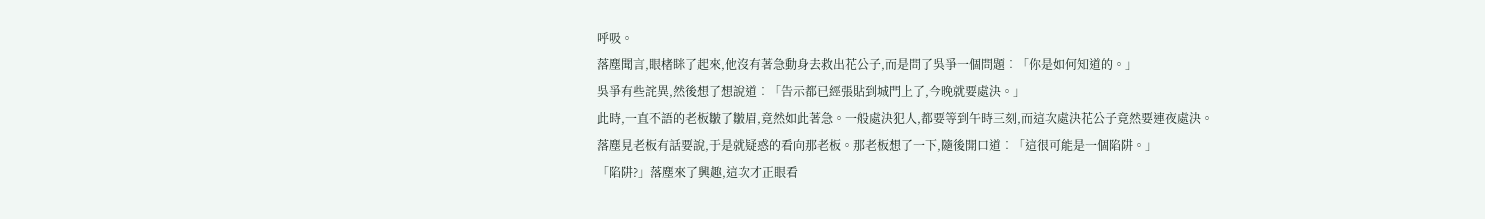呼吸。
落塵聞言,眼楮眯了起來,他沒有著急動身去救出花公子,而是問了吳爭一個問題︰「你是如何知道的。」
吳爭有些詫異,然後想了想說道︰「告示都已經張貼到城門上了,今晚就要處決。」
此時,一直不語的老板皺了皺眉,竟然如此著急。一般處決犯人,都要等到午時三刻,而這次處決花公子竟然要連夜處決。
落塵見老板有話要說,于是就疑惑的看向那老板。那老板想了一下,隨後開口道︰「這很可能是一個陷阱。」
「陷阱?」落塵來了興趣,這次才正眼看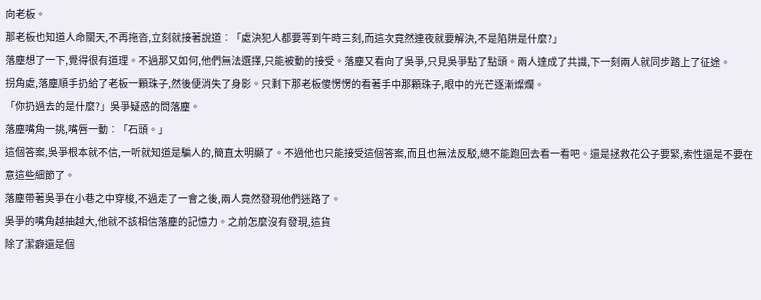向老板。
那老板也知道人命關天,不再拖沓,立刻就接著說道︰「處決犯人都要等到午時三刻,而這次竟然連夜就要解決,不是陷阱是什麼?」
落塵想了一下,覺得很有道理。不過那又如何,他們無法選擇,只能被動的接受。落塵又看向了吳爭,只見吳爭點了點頭。兩人達成了共識,下一刻兩人就同步踏上了征途。
拐角處,落塵順手扔給了老板一顆珠子,然後便消失了身影。只剩下那老板傻愣愣的看著手中那顆珠子,眼中的光芒逐漸燦爛。
「你扔過去的是什麼?」吳爭疑惑的問落塵。
落塵嘴角一挑,嘴唇一動︰「石頭。」
這個答案,吳爭根本就不信,一听就知道是騙人的,簡直太明顯了。不過他也只能接受這個答案,而且也無法反駁,總不能跑回去看一看吧。還是拯救花公子要緊,索性還是不要在意這些細節了。
落塵帶著吳爭在小巷之中穿梭,不過走了一會之後,兩人竟然發現他們迷路了。
吳爭的嘴角越抽越大,他就不該相信落塵的記憶力。之前怎麼沒有發現,這貨
除了潔癖還是個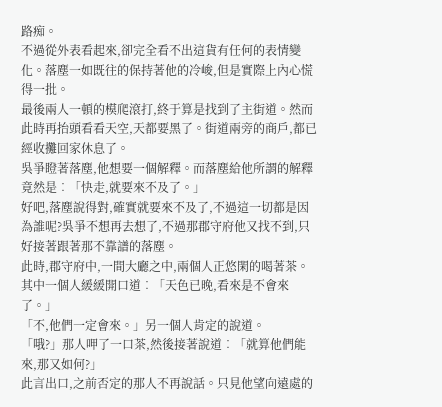路痴。
不過從外表看起來,卻完全看不出這貨有任何的表情變化。落塵一如既往的保持著他的冷峻,但是實際上內心慌得一批。
最後兩人一頓的模爬滾打,終于算是找到了主街道。然而此時再抬頭看看天空,天都要黑了。街道兩旁的商戶,都已經收攤回家休息了。
吳爭瞪著落塵,他想要一個解釋。而落塵給他所謂的解釋竟然是︰「快走,就要來不及了。」
好吧,落塵說得對,確實就要來不及了,不過這一切都是因為誰呢?吳爭不想再去想了,不過那郡守府他又找不到,只好接著跟著那不靠譜的落塵。
此時,郡守府中,一間大廳之中,兩個人正悠閑的喝著茶。
其中一個人緩緩開口道︰「天色已晚,看來是不會來了。」
「不,他們一定會來。」另一個人肯定的說道。
「哦?」那人呷了一口茶,然後接著說道︰「就算他們能來,那又如何?」
此言出口,之前否定的那人不再說話。只見他望向遠處的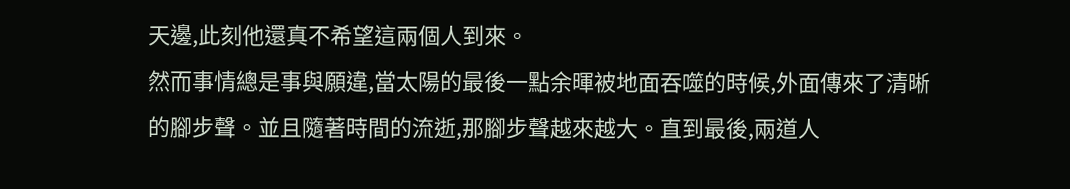天邊,此刻他還真不希望這兩個人到來。
然而事情總是事與願違,當太陽的最後一點余暉被地面吞噬的時候,外面傳來了清晰的腳步聲。並且隨著時間的流逝,那腳步聲越來越大。直到最後,兩道人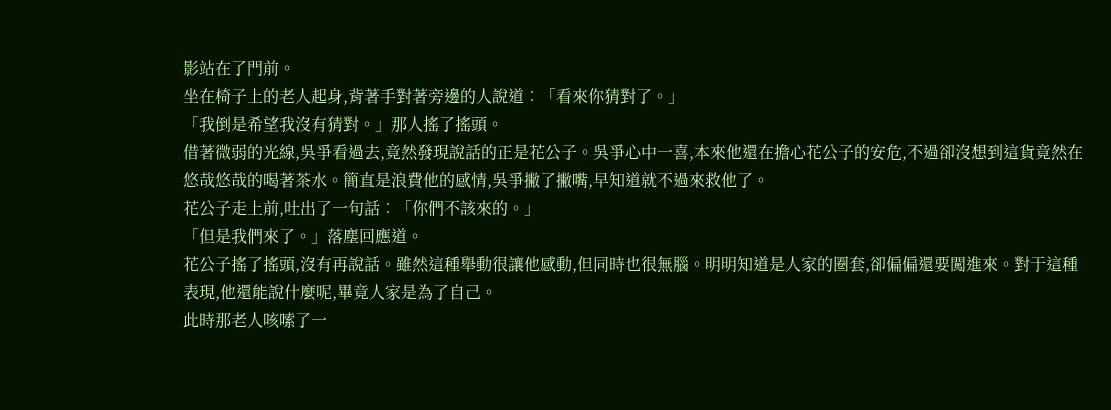影站在了門前。
坐在椅子上的老人起身,背著手對著旁邊的人說道︰「看來你猜對了。」
「我倒是希望我沒有猜對。」那人搖了搖頭。
借著微弱的光線,吳爭看過去,竟然發現說話的正是花公子。吳爭心中一喜,本來他還在擔心花公子的安危,不過卻沒想到這貨竟然在悠哉悠哉的喝著茶水。簡直是浪費他的感情,吳爭撇了撇嘴,早知道就不過來救他了。
花公子走上前,吐出了一句話︰「你們不該來的。」
「但是我們來了。」落塵回應道。
花公子搖了搖頭,沒有再說話。雖然這種舉動很讓他感動,但同時也很無腦。明明知道是人家的圈套,卻偏偏還要闖進來。對于這種表現,他還能說什麼呢,畢竟人家是為了自己。
此時那老人咳嗦了一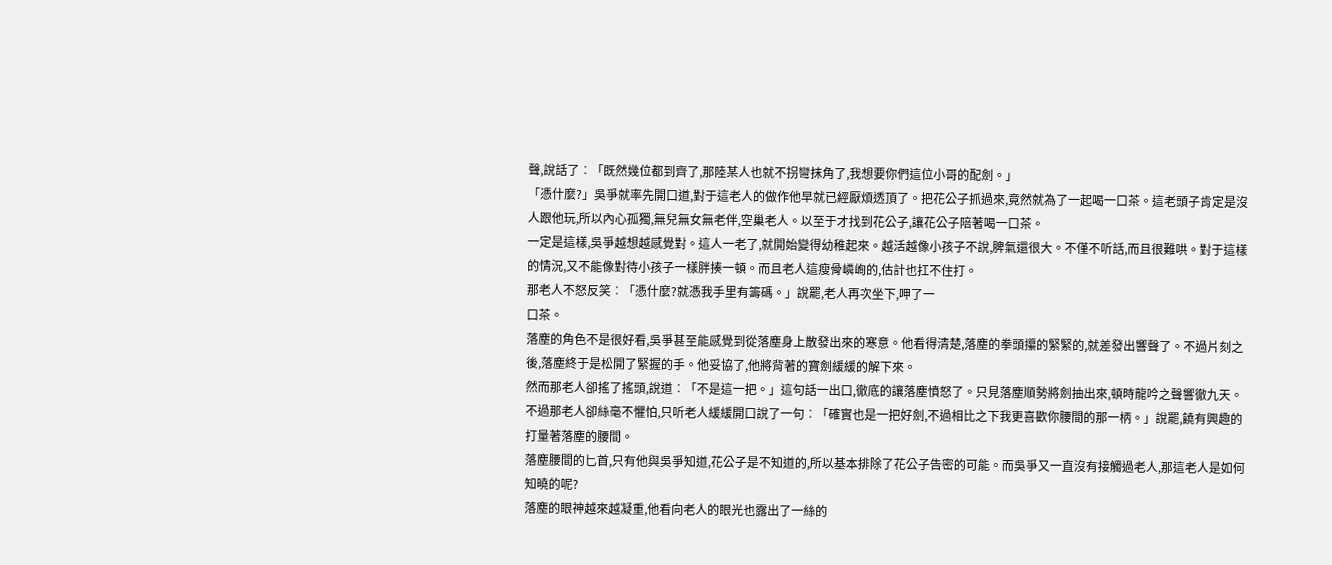聲,說話了︰「既然幾位都到齊了,那陸某人也就不拐彎抹角了,我想要你們這位小哥的配劍。」
「憑什麼?」吳爭就率先開口道,對于這老人的做作他早就已經厭煩透頂了。把花公子抓過來,竟然就為了一起喝一口茶。這老頭子肯定是沒人跟他玩,所以內心孤獨,無兒無女無老伴,空巢老人。以至于才找到花公子,讓花公子陪著喝一口茶。
一定是這樣,吳爭越想越感覺對。這人一老了,就開始變得幼稚起來。越活越像小孩子不說,脾氣還很大。不僅不听話,而且很難哄。對于這樣的情況,又不能像對待小孩子一樣胖揍一頓。而且老人這瘦骨嶙峋的,估計也扛不住打。
那老人不怒反笑︰「憑什麼?就憑我手里有籌碼。」說罷,老人再次坐下,呷了一
口茶。
落塵的角色不是很好看,吳爭甚至能感覺到從落塵身上散發出來的寒意。他看得清楚,落塵的拳頭攥的緊緊的,就差發出響聲了。不過片刻之後,落塵終于是松開了緊握的手。他妥協了,他將背著的寶劍緩緩的解下來。
然而那老人卻搖了搖頭,說道︰「不是這一把。」這句話一出口,徹底的讓落塵憤怒了。只見落塵順勢將劍抽出來,頓時龍吟之聲響徹九天。
不過那老人卻絲毫不懼怕,只听老人緩緩開口說了一句︰「確實也是一把好劍,不過相比之下我更喜歡你腰間的那一柄。」說罷,饒有興趣的打量著落塵的腰間。
落塵腰間的匕首,只有他與吳爭知道,花公子是不知道的,所以基本排除了花公子告密的可能。而吳爭又一直沒有接觸過老人,那這老人是如何知曉的呢?
落塵的眼神越來越凝重,他看向老人的眼光也露出了一絲的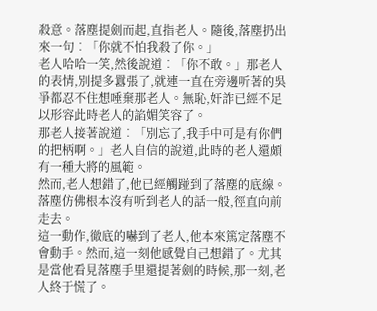殺意。落塵提劍而起,直指老人。隨後,落塵扔出來一句︰「你就不怕我殺了你。」
老人哈哈一笑,然後說道︰「你不敢。」那老人的表情,別提多囂張了,就連一直在旁邊听著的吳爭都忍不住想唾棄那老人。無恥,奸詐已經不足以形容此時老人的諂媚笑容了。
那老人接著說道︰「別忘了,我手中可是有你們的把柄啊。」老人自信的說道,此時的老人還頗有一種大將的風範。
然而,老人想錯了,他已經觸踫到了落塵的底線。落塵仿佛根本沒有听到老人的話一般,徑直向前走去。
這一動作,徹底的嚇到了老人,他本來篤定落塵不會動手。然而,這一刻他感覺自己想錯了。尤其是當他看見落塵手里還提著劍的時候,那一刻,老人終于慌了。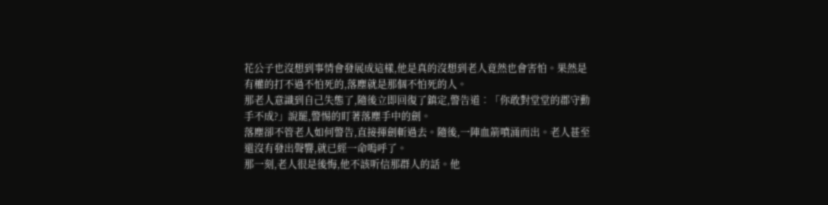花公子也沒想到事情會發展成這樣,他是真的沒想到老人竟然也會害怕。果然是有權的打不過不怕死的,落塵就是那個不怕死的人。
那老人意識到自己失態了,隨後立即回復了鎮定,警告道︰「你敢對堂堂的郡守動手不成?」說罷,警惕的盯著落塵手中的劍。
落塵卻不管老人如何警告,直接揮劍斬過去。隨後,一陣血箭噴涌而出。老人甚至還沒有發出聲響,就已經一命嗚呼了。
那一刻,老人很是後悔,他不該听信那群人的話。他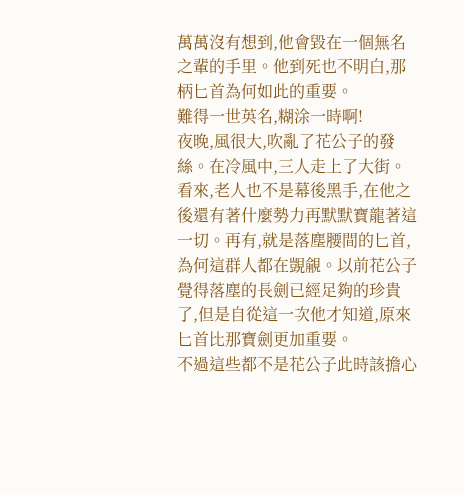萬萬沒有想到,他會毀在一個無名之輩的手里。他到死也不明白,那柄匕首為何如此的重要。
難得一世英名,糊涂一時啊!
夜晚,風很大,吹亂了花公子的發絲。在冷風中,三人走上了大街。
看來,老人也不是幕後黑手,在他之後還有著什麼勢力再默默寶龍著這一切。再有,就是落塵腰間的匕首,為何這群人都在覬覦。以前花公子覺得落塵的長劍已經足夠的珍貴了,但是自從這一次他才知道,原來匕首比那寶劍更加重要。
不過這些都不是花公子此時該擔心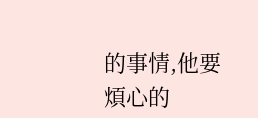的事情,他要煩心的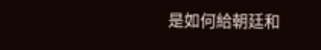是如何給朝廷和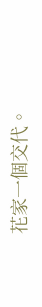花家一個交代。